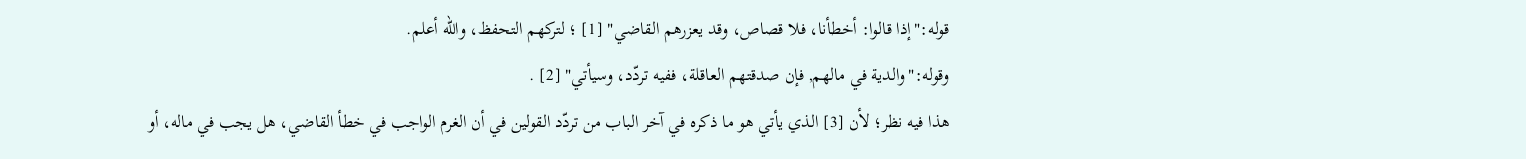قوله:"إذا قالوا: أخطأنا، فلا قصاص، وقد يعزرهم القاضي" [1] ؛ لتركهم التحفظ، والله أعلم.
وقوله:"والدية في مالهم, فإن صدقتهم العاقلة، ففيه تردّد، وسيأتي" [2] .
هذا فيه نظر؛ لأن [3] الذي يأتي هو ما ذكره في آخر الباب من تردّد القولين في أن الغرم الواجب في خطأ القاضي، هل يجب في ماله، أو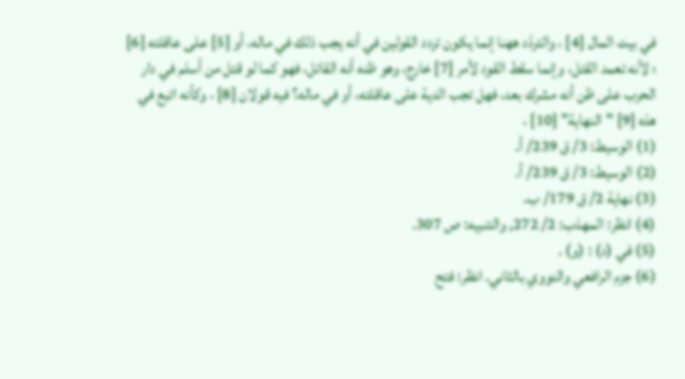في بيت المال [4] ، والتردّد ههنا إنما يكون تردد القولين في أنه يجب ذلك في ماله، أو [5] على عاقلته [6] ؛ لأنه تعمد القتل، وإنما سقط القود لأمر [7] خارج، وهو ظنه أنه القاتل، فهو كما لو قتل من أسلم في دار الحرب على ظن أنه مشرك بعد، فهل تجب الدية على عاقلته، أو في ماله؟ فيه قولان [8] ، وكأنه اتبع في هذه [9] "النهاية" [10] ،
(1) الوسيط: 3/ ق 239/ أ.
(2) الوسيط: 3/ ق 239/ أ.
(3) نهاية 2/ ق 179/ ب.
(4) انظر: المهذب: 2/ 272, والتنبيه: ص 307.
(5) في (د) : (و) .
(6) جزم الرافعي والنووي بالثاني. انظر: فتح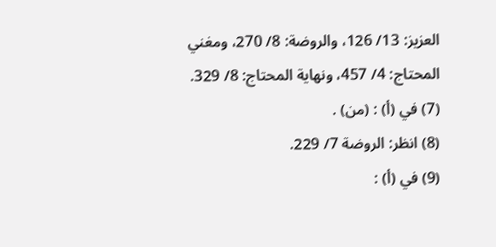العزيز: 13/ 126، والروضة: 8/ 270، ومغني المحتاج: 4/ 457، ونهاية المحتاج: 8/ 329.
(7) في (أ) : (من) .
(8) انظر: الروضة 7/ 229.
(9) في (أ) :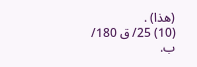(هذا) .
(10) 25/ ق 180/ ب.